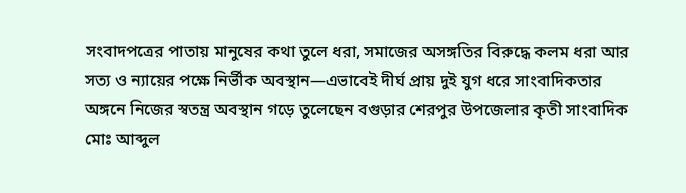সংবাদপত্রের পাতায় মানুষের কথা তুলে ধরা, সমাজের অসঙ্গতির বিরুদ্ধে কলম ধরা আর সত্য ও ন্যায়ের পক্ষে নির্ভীক অবস্থান—এভাবেই দীর্ঘ প্রায় দুই যুগ ধরে সাংবাদিকতার অঙ্গনে নিজের স্বতন্ত্র অবস্থান গড়ে তুলেছেন বগুড়ার শেরপুর উপজেলার কৃতী সাংবাদিক মোঃ আব্দুল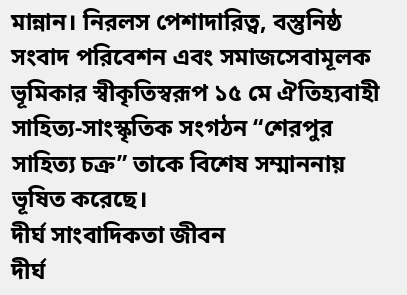মান্নান। নিরলস পেশাদারিত্ব, বস্তুনিষ্ঠ সংবাদ পরিবেশন এবং সমাজসেবামূলক ভূমিকার স্বীকৃতিস্বরূপ ১৫ মে ঐতিহ্যবাহী সাহিত্য-সাংস্কৃতিক সংগঠন “শেরপুর সাহিত্য চক্র” তাকে বিশেষ সম্মাননায় ভূষিত করেছে।
দীর্ঘ সাংবাদিকতা জীবন
দীর্ঘ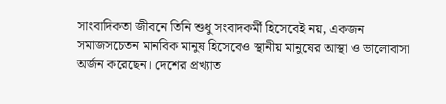সাংবাদিকতা জীবনে তিনি শুধু সংবাদকর্মী হিসেবেই নয়, একজন সমাজসচেতন মানবিক মানুষ হিসেবেও স্থানীয় মানুষের আস্থা ও ভালোবাসা অর্জন করেছেন। দেশের প্রখ্যাত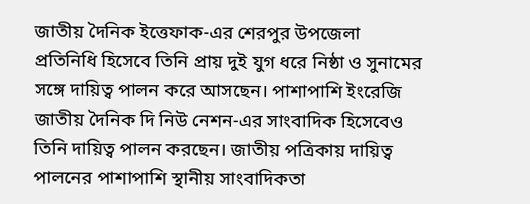জাতীয় দৈনিক ইত্তেফাক-এর শেরপুর উপজেলা প্রতিনিধি হিসেবে তিনি প্রায় দুই যুগ ধরে নিষ্ঠা ও সুনামের সঙ্গে দায়িত্ব পালন করে আসছেন। পাশাপাশি ইংরেজি জাতীয় দৈনিক দি নিউ নেশন-এর সাংবাদিক হিসেবেও তিনি দায়িত্ব পালন করছেন। জাতীয় পত্রিকায় দায়িত্ব পালনের পাশাপাশি স্থানীয় সাংবাদিকতা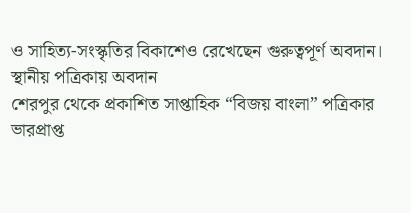ও সাহিত্য-সংস্কৃতির বিকাশেও রেখেছেন গুরুত্বপূর্ণ অবদান।
স্থানীয় পত্রিকায় অবদান
শেরপুর থেকে প্রকাশিত সাপ্তাহিক “বিজয় বাংলা” পত্রিকার ভারপ্রাপ্ত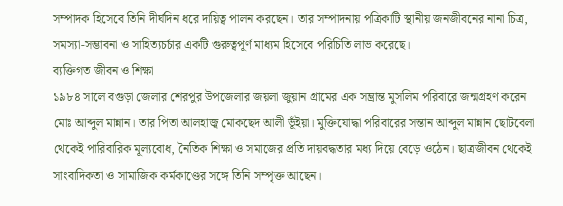সম্পাদক হিসেবে তিনি দীর্ঘদিন ধরে দায়িত্ব পালন করছেন। তার সম্পাদনায় পত্রিকাটি স্থানীয় জনজীবনের নানা চিত্র, সমস্যা-সম্ভাবনা ও সাহিত্যচর্চার একটি গুরুত্বপূর্ণ মাধ্যম হিসেবে পরিচিতি লাভ করেছে।
ব্যক্তিগত জীবন ও শিক্ষা
১৯৮৪ সালে বগুড়া জেলার শেরপুর উপজেলার জয়লা জুয়ান গ্রামের এক সম্ভ্রান্ত মুসলিম পরিবারে জন্মগ্রহণ করেন মোঃ আব্দুল মান্নান। তার পিতা আলহাজ্ব মোকছেদ আলী ভূঁইয়া। মুক্তিযোদ্ধা পরিবারের সন্তান আব্দুল মান্নান ছোটবেলা থেকেই পারিবারিক মূল্যবোধ, নৈতিক শিক্ষা ও সমাজের প্রতি দায়বদ্ধতার মধ্য দিয়ে বেড়ে ওঠেন। ছাত্রজীবন থেকেই সাংবাদিকতা ও সামাজিক কর্মকাণ্ডের সঙ্গে তিনি সম্পৃক্ত আছেন।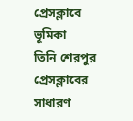প্রেসক্লাবে ভূমিকা
তিনি শেরপুর প্রেসক্লাবের সাধারণ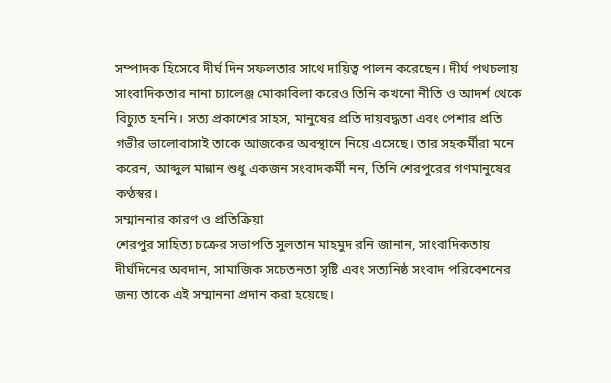সম্পাদক হিসেবে দীর্ঘ দিন সফলতার সাথে দায়িত্ব পালন করেছেন। দীর্ঘ পথচলায় সাংবাদিকতার নানা চ্যালেঞ্জ মোকাবিলা করেও তিনি কখনো নীতি ও আদর্শ থেকে বিচ্যুত হননি। সত্য প্রকাশের সাহস, মানুষের প্রতি দায়বদ্ধতা এবং পেশার প্রতি গভীর ভালোবাসাই তাকে আজকের অবস্থানে নিয়ে এসেছে। তার সহকর্মীরা মনে করেন, আব্দুল মান্নান শুধু একজন সংবাদকর্মী নন, তিনি শেরপুরের গণমানুষের কণ্ঠস্বর।
সম্মাননার কারণ ও প্রতিক্রিয়া
শেরপুর সাহিত্য চক্রের সভাপতি সুলতান মাহমুদ রনি জানান, সাংবাদিকতায় দীর্ঘদিনের অবদান, সামাজিক সচেতনতা সৃষ্টি এবং সত্যনিষ্ঠ সংবাদ পরিবেশনের জন্য তাকে এই সম্মাননা প্রদান করা হয়েছে।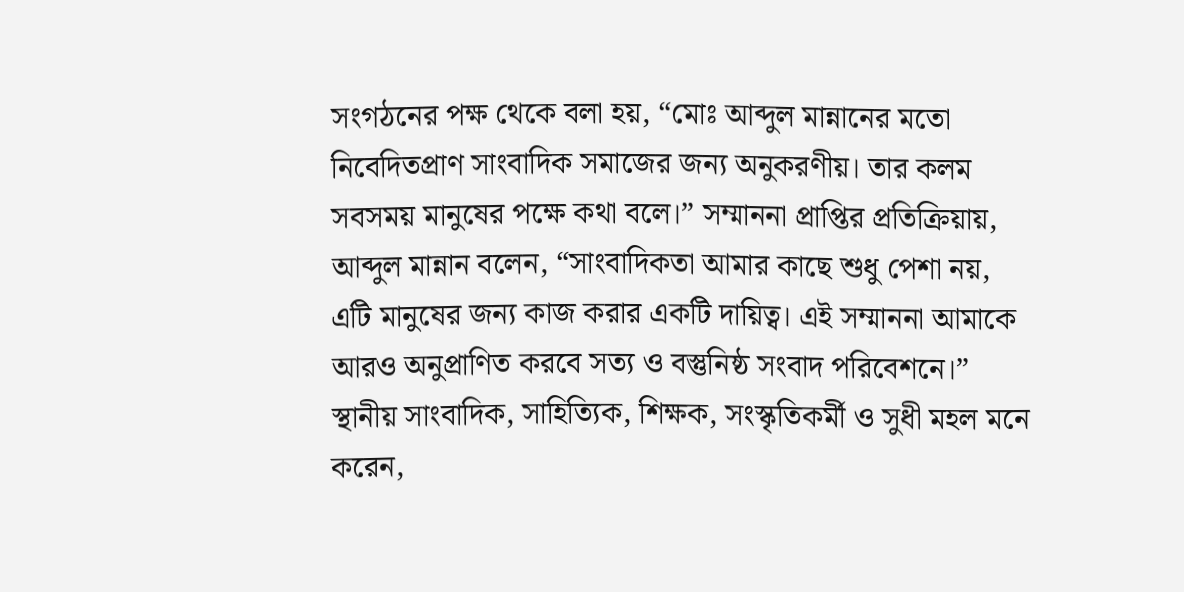সংগঠনের পক্ষ থেকে বলা হয়, “মোঃ আব্দুল মান্নানের মতো নিবেদিতপ্রাণ সাংবাদিক সমাজের জন্য অনুকরণীয়। তার কলম সবসময় মানুষের পক্ষে কথা বলে।” সম্মাননা প্রাপ্তির প্রতিক্রিয়ায়, আব্দুল মান্নান বলেন, “সাংবাদিকতা আমার কাছে শুধু পেশা নয়, এটি মানুষের জন্য কাজ করার একটি দায়িত্ব। এই সম্মাননা আমাকে আরও অনুপ্রাণিত করবে সত্য ও বস্তুনিষ্ঠ সংবাদ পরিবেশনে।”
স্থানীয় সাংবাদিক, সাহিত্যিক, শিক্ষক, সংস্কৃতিকর্মী ও সুধী মহল মনে করেন,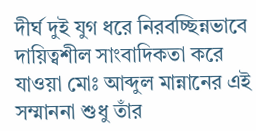দীর্ঘ দুই যুগ ধরে নিরবচ্ছিন্নভাবে দায়িত্বশীল সাংবাদিকতা করে যাওয়া মোঃ আব্দুল মান্নানের এই সম্মাননা শুধু তাঁর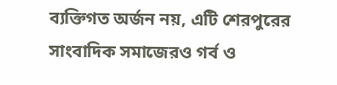ব্যক্তিগত অর্জন নয়, এটি শেরপুরের সাংবাদিক সমাজেরও গর্ব ও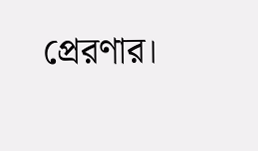প্রেরণার।